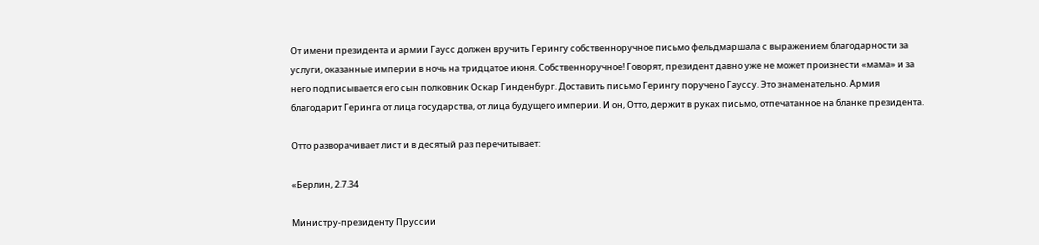От имени президента и армии Гаусс должен вручить Герингу собственноручное письмо фельдмаршала с выражением благодарности за услуги, оказанные империи в ночь на тридцатое июня. Собственноручное! Говорят, президент давно уже не может произнести «мама» и за него подписывается его сын полковник Оскар Гинденбург. Доставить письмо Герингу поручено Гауссу. Это знаменательно. Армия благодарит Геринга от лица государства, от лица будущего империи. И он, Отто, держит в руках письмо, отпечатанное на бланке президента.

Отто разворачивает лист и в десятый раз перечитывает:

«Берлин, 2.7.34

Министру-президенту Пруссии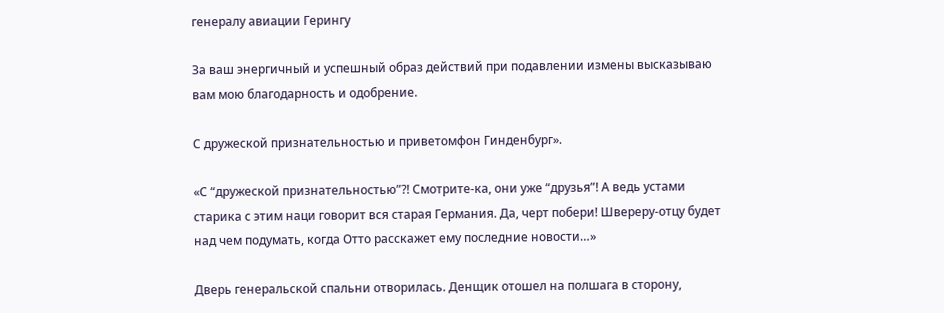генералу авиации Герингу

За ваш энергичный и успешный образ действий при подавлении измены высказываю вам мою благодарность и одобрение.

С дружеской признательностью и приветомфон Гинденбург».

«С “дружеской признательностью”?! Смотрите-ка, они уже “друзья”! А ведь устами старика с этим наци говорит вся старая Германия. Да, черт побери! Швереру-отцу будет над чем подумать, когда Отто расскажет ему последние новости…»

Дверь генеральской спальни отворилась. Денщик отошел на полшага в сторону,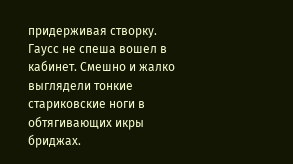придерживая створку. Гаусс не спеша вошел в кабинет. Смешно и жалко выглядели тонкие стариковские ноги в обтягивающих икры бриджах.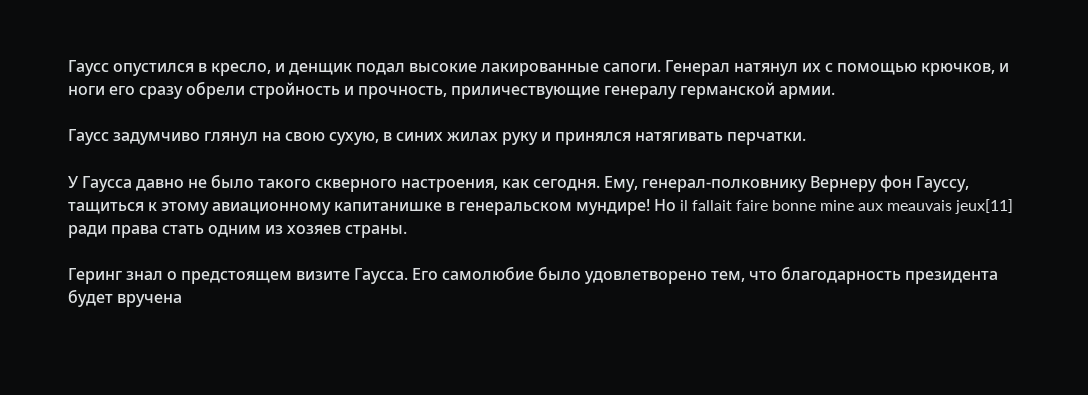Гаусс опустился в кресло, и денщик подал высокие лакированные сапоги. Генерал натянул их с помощью крючков, и ноги его сразу обрели стройность и прочность, приличествующие генералу германской армии.

Гаусс задумчиво глянул на свою сухую, в синих жилах руку и принялся натягивать перчатки.

У Гаусса давно не было такого скверного настроения, как сегодня. Ему, генерал-полковнику Вернеру фон Гауссу, тащиться к этому авиационному капитанишке в генеральском мундире! Но il fallait faire bonne mine aux meauvais jeux[11] ради права стать одним из хозяев страны.

Геринг знал о предстоящем визите Гаусса. Его самолюбие было удовлетворено тем, что благодарность президента будет вручена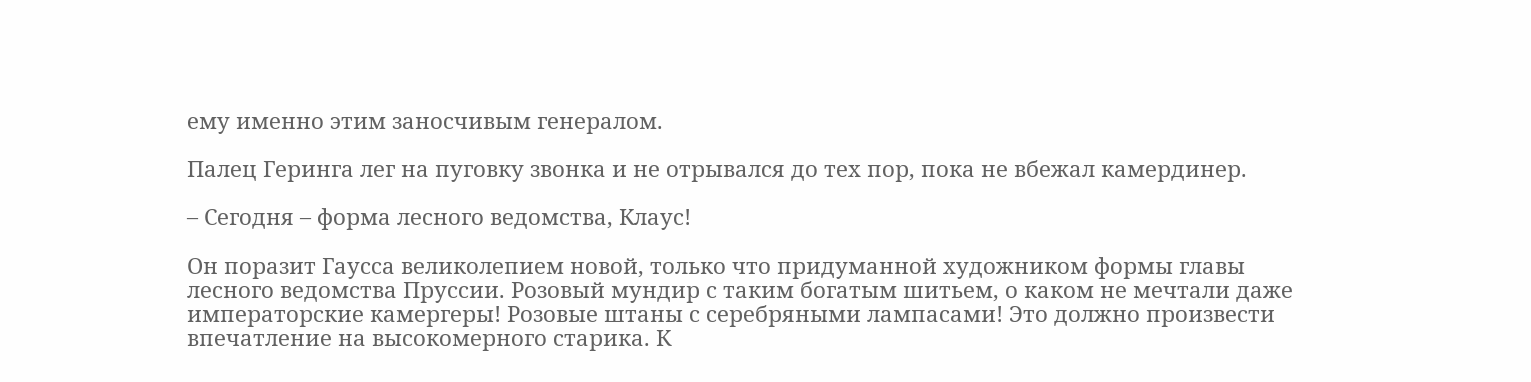ему именно этим заносчивым генералом.

Палец Геринга лег на пуговку звонка и не отрывался до тех пор, пока не вбежал камердинер.

– Сегодня – форма лесного ведомства, Клаус!

Он поразит Гаусса великолепием новой, только что придуманной художником формы главы лесного ведомства Пруссии. Розовый мундир с таким богатым шитьем, о каком не мечтали даже императорские камергеры! Розовые штаны с серебряными лампасами! Это должно произвести впечатление на высокомерного старика. К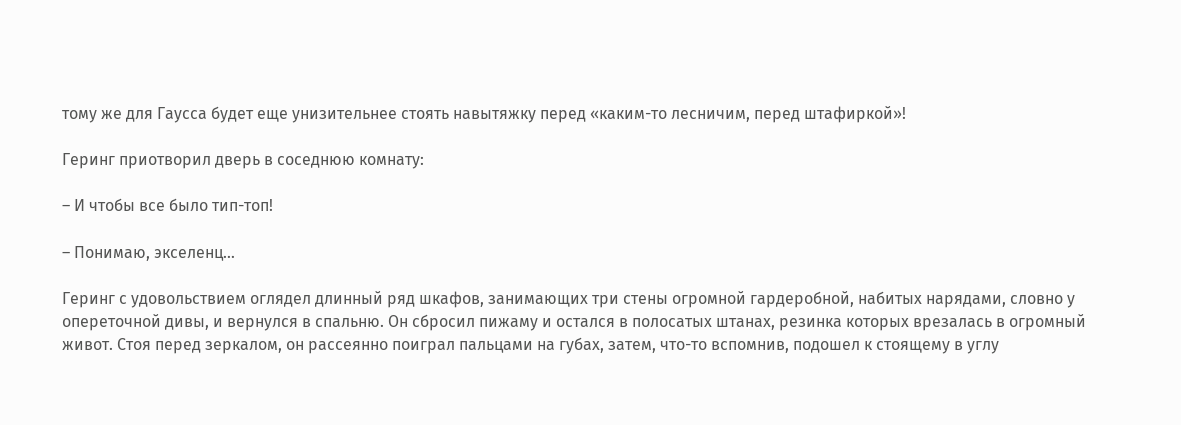тому же для Гаусса будет еще унизительнее стоять навытяжку перед «каким-то лесничим, перед штафиркой»!

Геринг приотворил дверь в соседнюю комнату:

– И чтобы все было тип-топ!

– Понимаю, экселенц…

Геринг с удовольствием оглядел длинный ряд шкафов, занимающих три стены огромной гардеробной, набитых нарядами, словно у опереточной дивы, и вернулся в спальню. Он сбросил пижаму и остался в полосатых штанах, резинка которых врезалась в огромный живот. Стоя перед зеркалом, он рассеянно поиграл пальцами на губах, затем, что-то вспомнив, подошел к стоящему в углу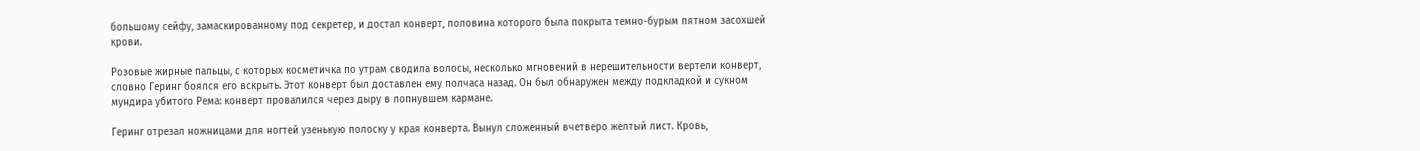большому сейфу, замаскированному под секретер, и достал конверт, половина которого была покрыта темно-бурым пятном засохшей крови.

Розовые жирные пальцы, с которых косметичка по утрам сводила волосы, несколько мгновений в нерешительности вертели конверт, словно Геринг боялся его вскрыть. Этот конверт был доставлен ему полчаса назад. Он был обнаружен между подкладкой и сукном мундира убитого Рема: конверт провалился через дыру в лопнувшем кармане.

Геринг отрезал ножницами для ногтей узенькую полоску у края конверта. Вынул сложенный вчетверо желтый лист. Кровь,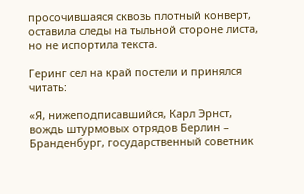просочившаяся сквозь плотный конверт, оставила следы на тыльной стороне листа, но не испортила текста.

Геринг сел на край постели и принялся читать:

«Я, нижеподписавшийся, Карл Эрнст, вождь штурмовых отрядов Берлин – Бранденбург, государственный советник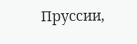Пруссии,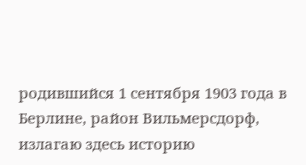родившийся 1 сентября 1903 года в Берлине, район Вильмерсдорф, излагаю здесь историю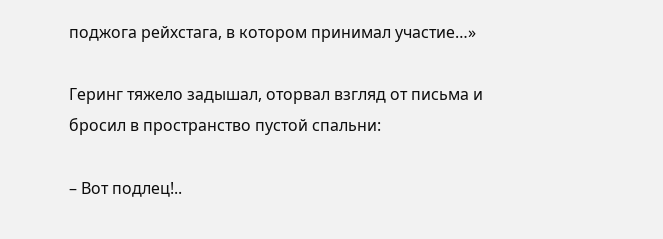поджога рейхстага, в котором принимал участие…»

Геринг тяжело задышал, оторвал взгляд от письма и бросил в пространство пустой спальни:

– Вот подлец!..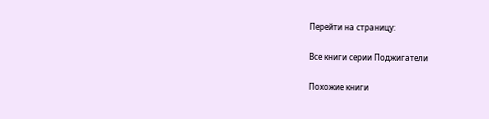Перейти на страницу:

Все книги серии Поджигатели

Похожие книги